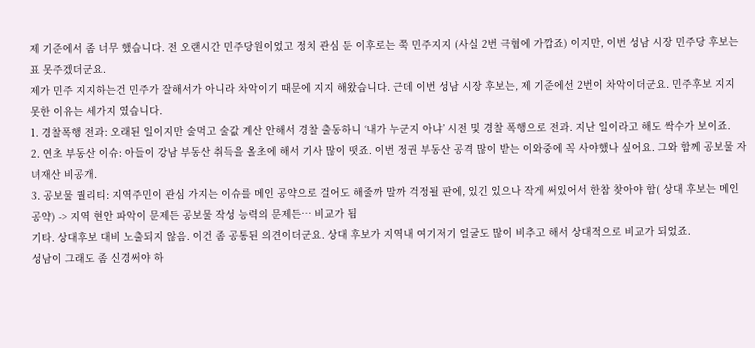제 기준에서 좀 너무 했습니다. 전 오랜시간 민주당원이었고 정치 관심 둔 이후로는 쭉 민주지지 (사실 2번 극혐에 가깝죠) 이지만, 이번 성남 시장 민주당 후보는 표 못주겠더군요.
제가 민주 지지하는건 민주가 잘해서가 아니라 차악이기 때문에 지지 해왔습니다. 근데 이번 성남 시장 후보는, 제 기준에선 2번이 차악이더군요. 민주후보 지지 못한 이유는 세가지 였습니다.
1. 경찰폭행 전과: 오래된 일이지만 술먹고 술값 계산 안해서 경찰 출동하니 ‘내가 누군지 아냐’ 시전 및 경찰 폭행으로 전과. 지난 일이라고 해도 싹수가 보이죠.
2. 연초 부동산 이슈: 아들이 강남 부동산 취득을 올초에 해서 기사 많이 떳죠. 이번 정권 부동산 공격 많이 받는 이와중에 꼭 사야했나 싶어요. 그와 함께 공보물 자녀재산 비공개.
3. 공보물 퀄리티: 지역주민이 관심 가지는 이슈를 메인 공약으로 걸어도 해줄까 말까 걱정될 판에, 있긴 있으나 작게 써있어서 한참 찾아야 함( 상대 후보는 메인공약) -> 지역 현안 파악이 문제든 공보물 작성 능력의 문제든… 비교가 됨
기타. 상대후보 대비 노출되지 않음. 이건 좀 공통된 의견이더군요. 상대 후보가 지역내 여기저기 얼굴도 많이 비추고 해서 상대적으로 비교가 되었죠.
성남이 그래도 좀 신경써야 하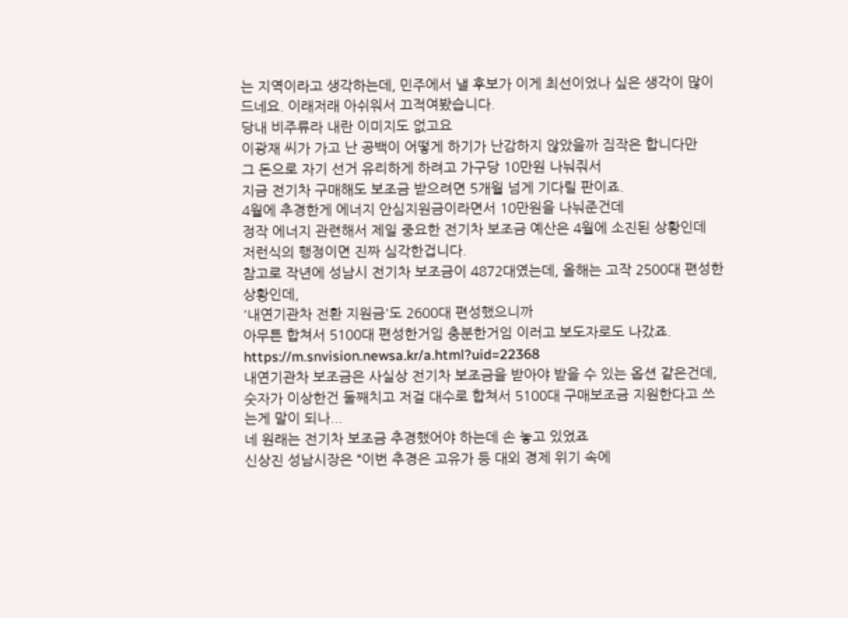는 지역이라고 생각하는데, 민주에서 낼 후보가 이게 최선이었나 싶은 생각이 많이 드네요. 이래저래 아쉬워서 끄적여봤습니다.
당내 비주류라 내란 이미지도 없고요
이광재 씨가 가고 난 공백이 어떻게 하기가 난감하지 않았을까 짐작은 합니다만
그 돈으로 자기 선거 유리하게 하려고 가구당 10만원 나눠줘서
지금 전기차 구매해도 보조금 받으려면 5개월 넘게 기다릴 판이죠.
4월에 추경한게 에너지 안심지원금이라면서 10만원을 나눠준건데
정작 에너지 관련해서 제일 중요한 전기차 보조금 예산은 4월에 소진된 상황인데
저런식의 행정이면 진짜 심각한겁니다.
참고로 작년에 성남시 전기차 보조금이 4872대였는데, 올해는 고작 2500대 편성한 상황인데,
'내연기관차 전환 지원금'도 2600대 편성했으니까
아무튼 합쳐서 5100대 편성한거임 충분한거임 이러고 보도자로도 나갔죠. https://m.snvision.newsa.kr/a.html?uid=22368
내연기관차 보조금은 사실상 전기차 보조금을 받아야 받을 수 있는 옵션 같은건데, 숫자가 이상한건 둘째치고 저걸 대수로 합쳐서 5100대 구매보조금 지원한다고 쓰는게 말이 되나...
네 원래는 전기차 보조금 추경했어야 하는데 손 놓고 있었죠
신상진 성남시장은 “이번 추경은 고유가 등 대외 경제 위기 속에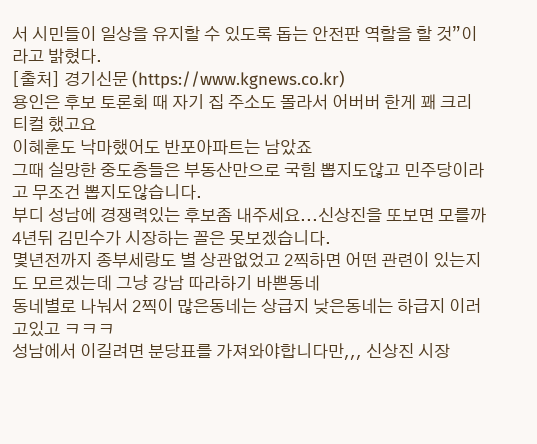서 시민들이 일상을 유지할 수 있도록 돕는 안전판 역할을 할 것”이라고 밝혔다.
[출처] 경기신문 (https://www.kgnews.co.kr)
용인은 후보 토론회 때 자기 집 주소도 몰라서 어버버 한게 꽤 크리티컬 했고요
이혜훈도 낙마했어도 반포아파트는 남았죠
그때 실망한 중도층들은 부동산만으로 국힘 뽑지도않고 민주당이라고 무조건 뽑지도않습니다.
부디 성남에 경쟁력있는 후보좀 내주세요...신상진을 또보면 모를까 4년뒤 김민수가 시장하는 꼴은 못보겠습니다.
몇년전까지 종부세랑도 별 상관없었고 2찍하면 어떤 관련이 있는지도 모르겠는데 그냥 강남 따라하기 바쁜동네
동네별로 나눠서 2찍이 많은동네는 상급지 낮은동네는 하급지 이러고있고 ㅋㅋㅋ
성남에서 이길려면 분당표를 가져와야합니다만,,, 신상진 시장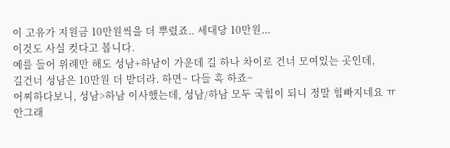이 고유가 지원금 10만원씩을 더 뿌렸죠.. 세대당 10만원...
이것도 사실 컷다고 봅니다.
예를 들어 위례만 해도 성남+하남이 가운데 길 하나 차이로 건너 모여있는 곳인데,
길건너 성남은 10만원 더 받더라. 하면~ 다들 혹 하죠~
어찌하다보니, 성남>하남 이사했는데, 성남/하남 모두 국힘이 되니 정말 힘빠지네요 ㅠ
안그래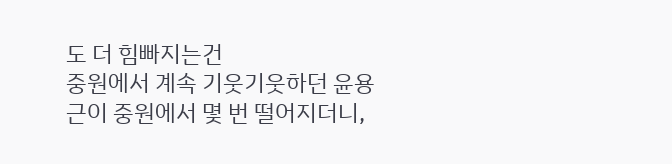도 더 힘빠지는건
중원에서 계속 기웃기웃하던 윤용근이 중원에서 몇 번 떨어지더니,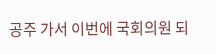공주 가서 이번에 국회의원 되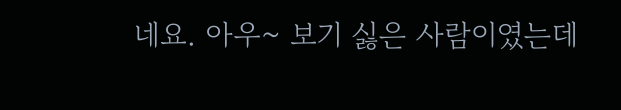네요. 아우~ 보기 싫은 사람이였는데